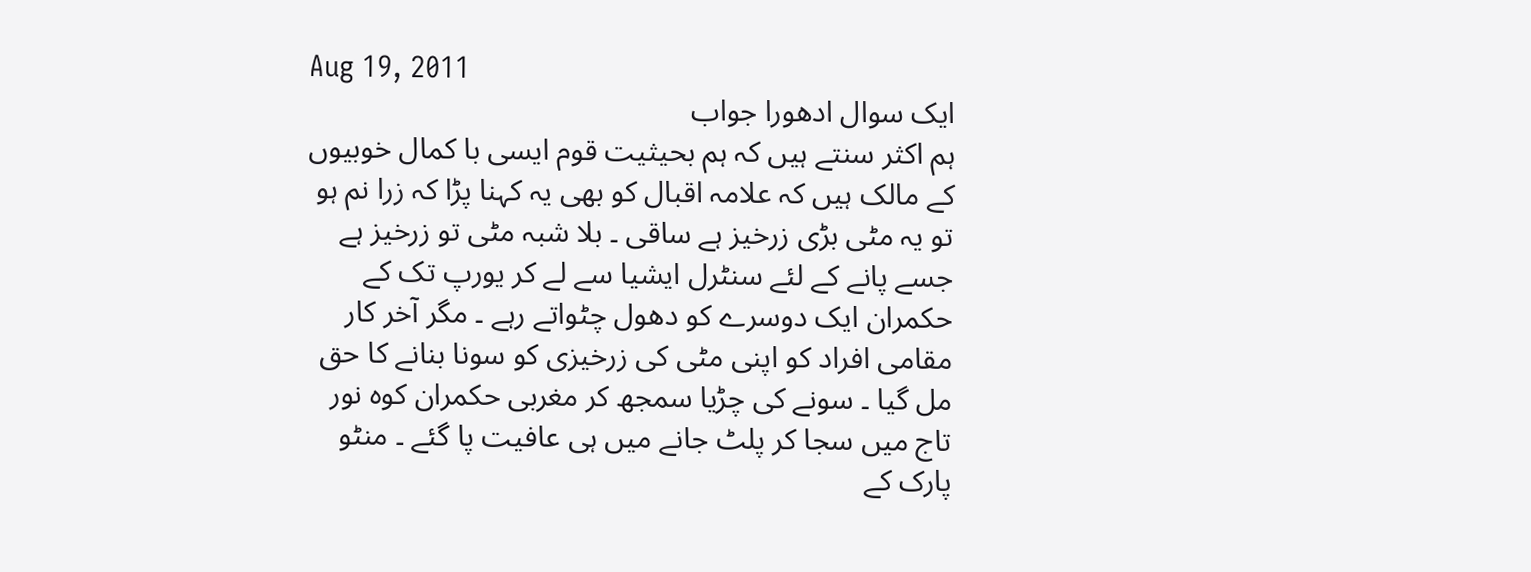Aug 19, 2011
ایک سوال ادھورا جواب
ہم اکثر سنتے ہیں کہ ہم بحیثیت قوم ایسی با کمال خوبیوں کے مالک ہیں کہ علامہ اقبال کو بھی یہ کہنا پڑا کہ زرا نم ہو تو یہ مٹی بڑی زرخیز ہے ساقی ۔ بلا شبہ مٹی تو زرخیز ہے جسے پانے کے لئے سنٹرل ایشیا سے لے کر یورپ تک کے حکمران ایک دوسرے کو دھول چٹواتے رہے ۔ مگر آخر کار مقامی افراد کو اپنی مٹی کی زرخیزی کو سونا بنانے کا حق مل گیا ۔ سونے کی چڑیا سمجھ کر مغربی حکمران کوہ نور تاج میں سجا کر پلٹ جانے میں ہی عافیت پا گئے ۔ منٹو پارک کے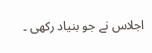اجلاس نے جو بنیاد رکھی ۔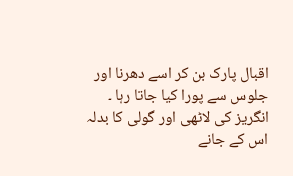اقبال پارک بن کر اسے دھرنا اور جلوس سے پورا کیا جاتا رہا ۔
انگریز کی لاٹھی اور گولی کا بدلہ اس کے جانے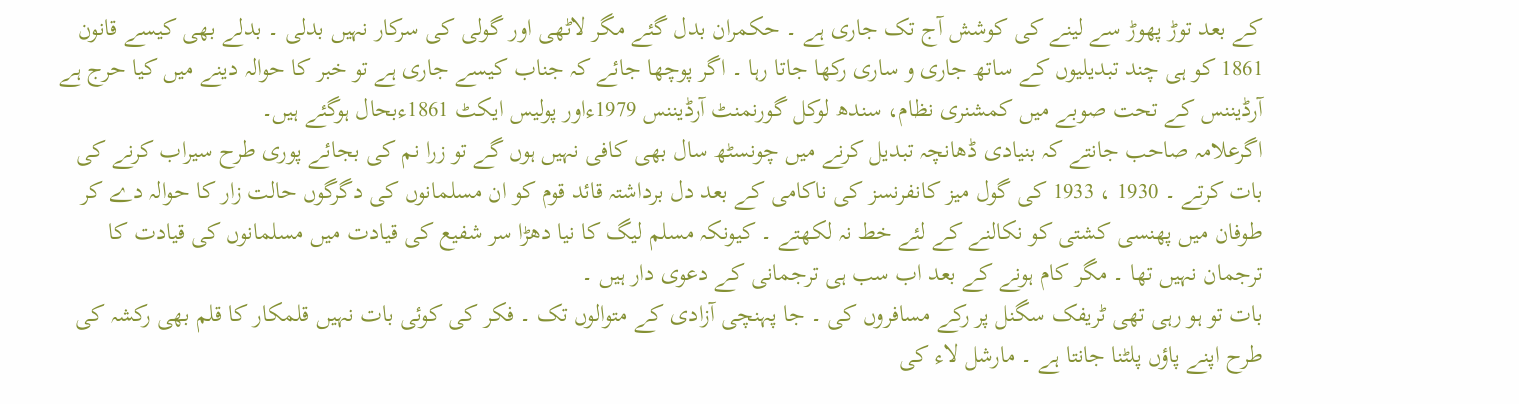کے بعد توڑ پھوڑ سے لینے کی کوشش آج تک جاری ہے ۔ حکمران بدل گئے مگر لاٹھی اور گولی کی سرکار نہیں بدلی ۔ بدلے بھی کیسے قانون 1861 کو ہی چند تبدیلیوں کے ساتھ جاری و ساری رکھا جاتا رہا ۔ اگر پوچھا جائے کہ جناب کیسے جاری ہے تو خبر کا حوالہ دینے میں کیا حرج ہے آرڈیننس کے تحت صوبے میں کمشنری نظام، سندھ لوکل گورنمنٹ آرڈیننس 1979ءاور پولیس ایکٹ 1861ءبحال ہوگئے ہیں۔
اگرعلامہ صاحب جانتے کہ بنیادی ڈھانچہ تبدیل کرنے میں چونسٹھ سال بھی کافی نہیں ہوں گے تو زرا نم کی بجائے پوری طرح سیراب کرنے کی بات کرتے ۔ 1930 ، 1933 کی گول میز کانفرنسز کی ناکامی کے بعد دل برداشتہ قائد قوم کو ان مسلمانوں کی دگرگوں حالت زار کا حوالہ دے کر طوفان میں پھنسی کشتی کو نکالنے کے لئے خط نہ لکھتے ۔ کیونکہ مسلم لیگ کا نیا دھڑا سر شفیع کی قیادت میں مسلمانوں کی قیادت کا ترجمان نہیں تھا ۔ مگر کام ہونے کے بعد اب سب ہی ترجمانی کے دعوی دار ہیں ۔
بات تو ہو رہی تھی ٹریفک سگنل پر رکے مسافروں کی ۔ جا پہنچی آزادی کے متوالوں تک ۔ فکر کی کوئی بات نہیں قلمکار کا قلم بھی رکشہ کی طرح اپنے پاؤں پلٹنا جانتا ہے ۔ مارشل لاء کی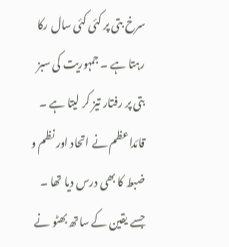سرخ بتی پر کئی کئی سال رکا رہتا ہے ۔ جمہوریت کی سبز بتی پر رفتار تیز کر لیتا ہے ۔
قائداعظم نے اتحاد اور نظم و ضبط کا بھی درس دیا تھا ۔ جسے یقین کے ساتھ بھٹو نے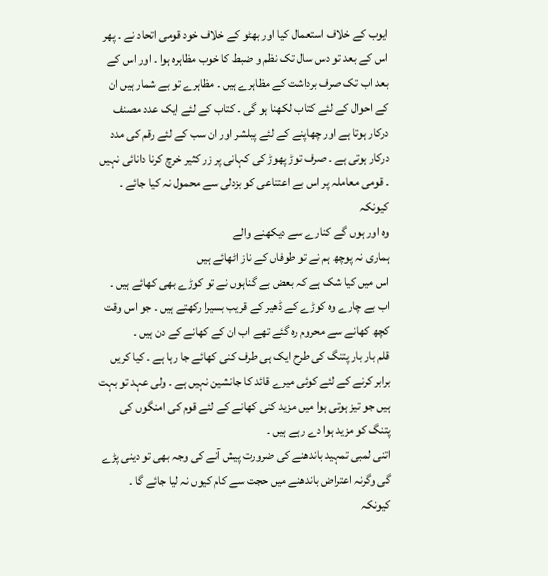ایوب کے خلاف استعمال کیا اور بھٹو کے خلاف خود قومی اتحاد نے ۔ پھر اس کے بعد تو دس سال تک نظم و ضبط کا خوب مظاہرہ ہوا ۔ اور اس کے بعد اب تک صرف برداشت کے مظاہرے ہیں ۔ مظاہرے تو بے شمار ہیں ان کے احوال کے لئے کتاب لکھنا ہو گی ۔ کتاب کے لئے ایک عدد مصنف درکار ہوتا ہے اور چھاپنے کے لئے پبلشر اور ان سب کے لئے رقم کی مدد درکار ہوتی ہے ۔ صرف توڑ پھوڑ کی کہانی پر زر کثیر خرچ کرنا دانائی نہیں ۔ قومی معاملہ پر اس بے اعتناعی کو بزدلی سے محمول نہ کیا جائے ۔ کیونکہ
وہ اور ہوں گے کنارے سے دیکھنے والے
ہماری نہ پوچھ ہم نے تو طوفاں کے ناز اٹھائے ہیں
اس میں کیا شک ہے کہ بعض بے گناہوں نے تو کوڑے بھی کھائے ہیں ۔ اب بے چارے وہ کوڑے کے ڈھیر کے قریب بسیرا رکھتے ہیں ۔ جو اس وقت کچھ کھانے سے محروم رہ گئے تھے اب ان کے کھانے کے دن ہیں ۔
قلم بار بار پتنگ کی طرح ایک ہی طرف کنی کھائے جا رہا ہے ۔ کیا کریں برابر کرنے کے لئے کوئی میرے قائد کا جانشین نہیں ہے ۔ ولی عہد تو بہت ہیں جو تیز ہوتی ہوا میں مزید کنی کھانے کے لئے قوم کی امنگوں کی پتنگ کو مزید ہوا دے رہے ہیں ۔
اتنی لمبی تمہید باندھنے کی ضرورت پیش آنے کی وجہ بھی تو دینی پڑے گی وگرنہ اعتراض باندھنے میں حجت سے کام کیوں نہ لیا جائے گا ۔ کیونکہ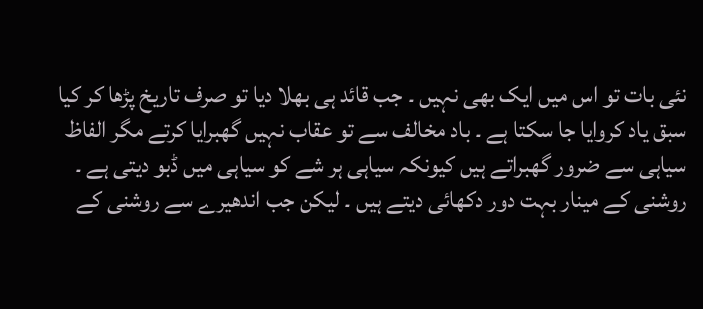نئی بات تو اس میں ایک بھی نہیں ۔ جب قائد ہی بھلا دیا تو صرف تاریخ پڑھا کر کیا سبق یاد کروایا جا سکتا ہے ۔ باد مخالف سے تو عقاب نہیں گھبرایا کرتے مگر الفاظ سیاہی سے ضرور گھبراتے ہیں کیونکہ سیاہی ہر شے کو سیاہی میں ڈبو دیتی ہے ۔ روشنی کے مینار بہت دور دکھائی دیتے ہیں ۔ لیکن جب اندھیرے سے روشنی کے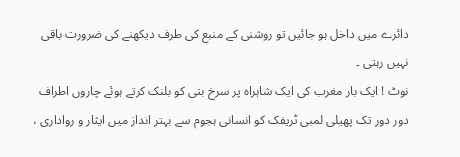دائرے میں داخل ہو جائیں تو روشنی کے منبع کی طرف دیکھنے کی ضرورت باقی نہیں رہتی ۔
نوٹ ! ایک بار مغرب کی ایک شاہراہ پر سرخ بتی کو بلنک کرتے ہوئے چاروں اطراف دور دور تک پھیلی لمبی ٹریفک کو انسانی ہجوم سے بہتر انداز میں ایثار و رواداری ،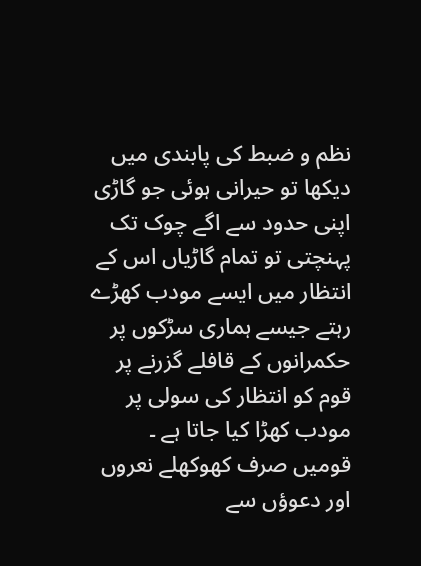نظم و ضبط کی پابندی میں دیکھا تو حیرانی ہوئی جو گاڑی اپنی حدود سے اگے چوک تک پہنچتی تو تمام گاڑیاں اس کے انتظار میں ایسے مودب کھڑے رہتے جیسے ہماری سڑکوں پر حکمرانوں کے قافلے گزرنے پر قوم کو انتظار کی سولی پر مودب کھڑا کیا جاتا ہے ۔
قومیں صرف کھوکھلے نعروں اور دعوؤں سے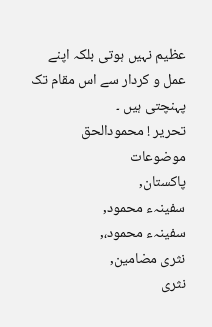عظیم نہیں ہوتی بلکہ اپنے عمل و کردار سے اس مقام تک پہنچتی ہیں ۔
تحریر ! محمودالحق
موضوعات
پاکستان,
سفینہء محمود,
سفینہء محمود،,
نثری مضامین,
نثری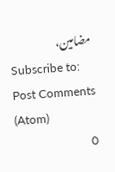مضامین،
Subscribe to:
Post Comments (Atom)
0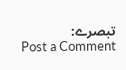تبصرے:
Post a Comment